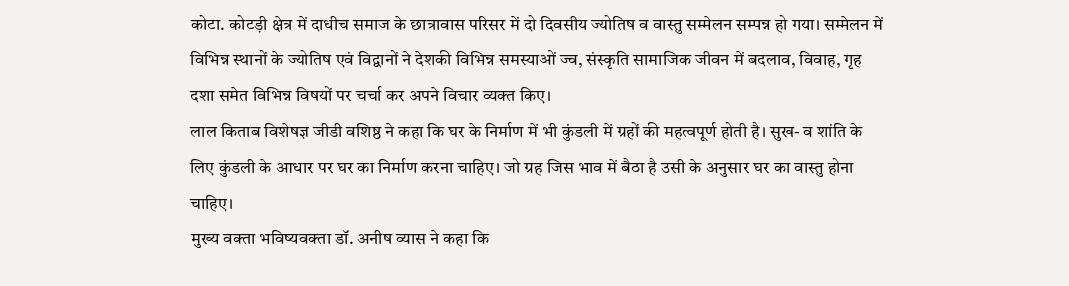कोटा. कोटड़ी क्षेत्र में दाधीच समाज के छात्रावास परिसर में दो दिवसीय ज्योतिष व वास्तु सम्मेलन सम्पन्न हो गया। सम्मेलन में विभिन्न स्थानों के ज्योतिष एवं विद्वानों ने देशकी विभिन्न समस्याओं ज्व, संस्कृति सामाजिक जीवन में बदलाव, विवाह, गृह दशा समेत विभिन्न विषयों पर चर्चा कर अपने विचार व्यक्त किए।
लाल किताब विशेषज्ञ जीडी वशिष्ठ ने कहा कि घर के निर्माण में भी कुंडली में ग्रहों की महत्वपूर्ण होती है। सुख- व शांति के लिए कुंडली के आधार पर घर का निर्माण करना चाहिए। जो ग्रह जिस भाव में बैठा है उसी के अनुसार घर का वास्तु होना चाहिए।
मुख्य वक्ता भविष्यवक्ता डॉ. अनीष व्यास ने कहा कि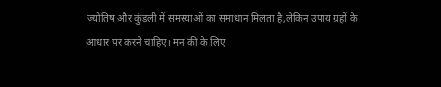ज्योतिष और कुंडली में समस्याओं का समाधान मिलता है,लेकिन उपाय ग्रहों के आधार पर करने चाहिए। मन की के लिए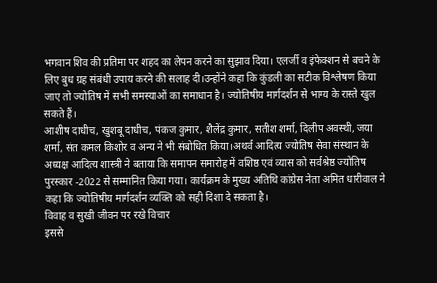भगवान शिव की प्रतिमा पर शहद का लेपन करने का सुझाव दिया। एलर्जी व इंफेक्शन से बचने के लिए बुध ग्रह संबंधी उपाय करने की सलाह दी।उन्होंने कहा कि कुंडली का सटीक विश्लेषण किया जाए तो ज्योतिष में सभी समस्याओं का समाधान है। ज्योतिषीय मार्गदर्शन से भाग्य के रास्ते खुल सकते हैं।
आशीष दाधीच, खुशबू दाधीच, पंकज कुमार, शैलेंद्र कुमार, सतीश शर्मा, दिलीप अवस्थी, जया शर्मा, संत कमल किशोर व अन्य ने भी संबोधित किया।अथर्व आदित्य ज्योतिष सेवा संस्थान के अध्यक्ष आदित्य शास्त्री ने बताया कि समापन समारोह में वशिष्ठ एवं व्यास को सर्वश्रेष्ठ ज्योतिष पुरस्कार -2022 से सम्मानित किया गया। कार्यक्रम के मुख्य अतिथि कांग्रेस नेता अमित धारीवाल ने कहा कि ज्योतिषीय मार्गदर्शन व्यक्ति को सही दिशा दे सकता है।
विवाह व सुखी जीवन पर रखे विचार
इससे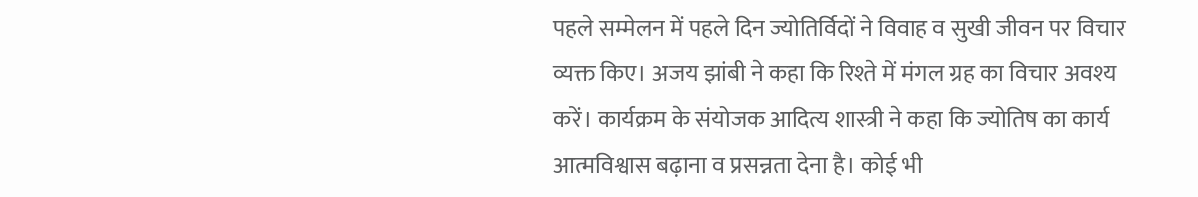पहले सम्मेलन में पहले दिन ज्योतिर्विदों ने विवाह व सुखी जीवन पर विचार व्यक्त किए। अजय झांबी ने कहा कि रिश्ते में मंगल ग्रह का विचार अवश्य करें। कार्यक्रम के संयोजक आदित्य शास्त्री ने कहा कि ज्योतिष का कार्य आत्मविश्वास बढ़ाना व प्रसन्नता देना है। कोई भी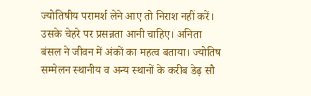ज्योतिषीय परामर्श लेने आए तो निराश नहीं करें। उसके चेहरे पर प्रसन्नता आनी चाहिए। अनिता बंसल ने जीवन में अंकों का महत्व बताया। ज्योतिष सम्मेलन स्थानीय व अन्य स्थानों के करीब डेढ़ सौ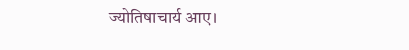ज्योतिषाचार्य आए।